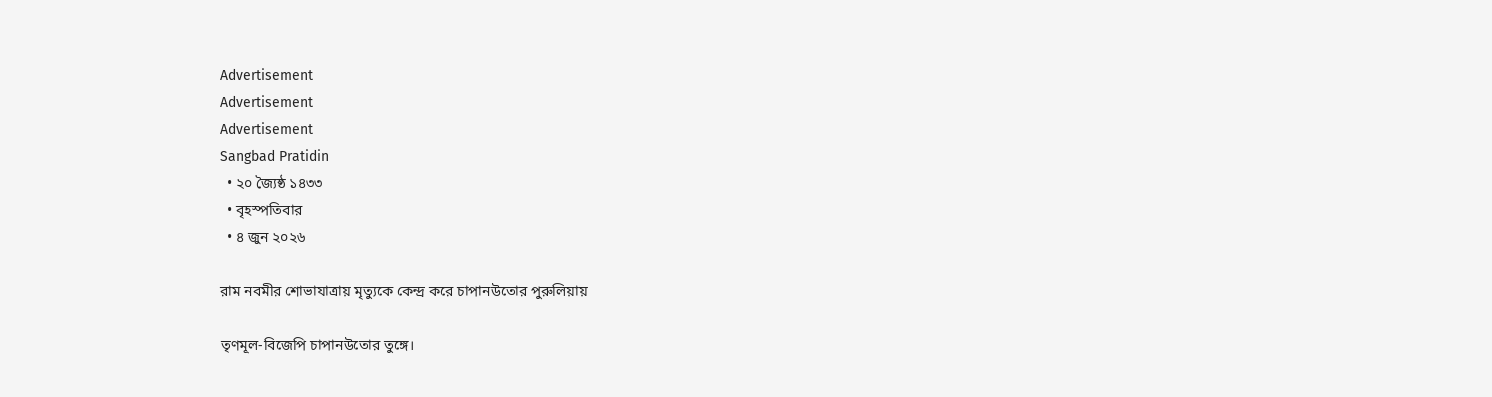Advertisement
Advertisement
Advertisement
Sangbad Pratidin
  • ২০ জ্যৈষ্ঠ ১৪৩৩
  • বৃহস্পতিবার
  • ৪ জুন ২০২৬

রাম নবমীর শোভাযাত্রায় মৃত্যুকে কেন্দ্র করে চাপানউতোর পুরুলিয়ায়

তৃণমূল-বিজেপি চাপানউতোর তুঙ্গে।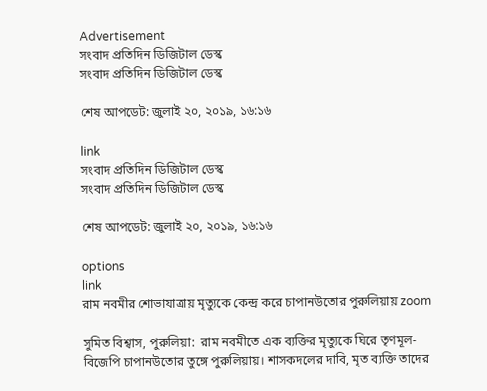Advertisement
সংবাদ প্রতিদিন ডিজিটাল ডেস্ক
সংবাদ প্রতিদিন ডিজিটাল ডেস্ক

শেষ আপডেট: জুলাই ২০, ২০১৯, ১৬:১৬

link
সংবাদ প্রতিদিন ডিজিটাল ডেস্ক
সংবাদ প্রতিদিন ডিজিটাল ডেস্ক

শেষ আপডেট: জুলাই ২০, ২০১৯, ১৬:১৬

options
link
রাম নবমীর শোভাযাত্রায় মৃত্যুকে কেন্দ্র করে চাপানউতোর পুরুলিয়ায় zoom

সুমিত বিশ্বাস, পুরুলিয়া:  রাম নবমীতে এক ব্যক্তির মৃত্যুকে ঘিরে তৃণমূল-বিজেপি চাপানউতোর তুঙ্গে পুরুলিয়ায়। শাসকদলের দাবি, মৃত ব্যক্তি তাদের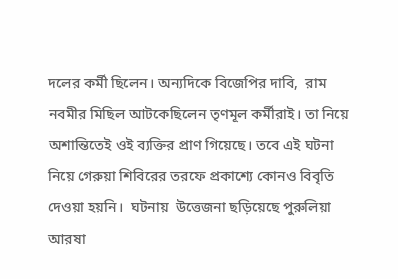দলের কর্মী ছিলেন। অন্যদিকে বিজেপির দাবি,  রাম নবমীর মিছিল আটকেছিলেন তৃণমূল কর্মীরাই। তা নিয়ে অশান্তিতেই ওই ব্যক্তির প্রাণ গিয়েছে। তবে এই ঘটনা নিয়ে গেরুয়া শিবিরের তরফে প্রকাশ্যে কোনও বিবৃতি দেওয়া হয়নি।  ঘটনায়  উত্তেজনা ছড়িয়েছে পুরুলিয়া আরষা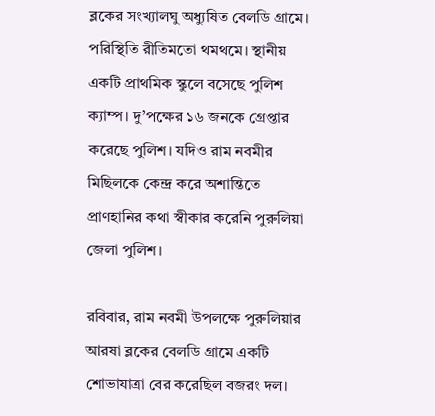ব্লকের সংখ্যালঘু অধ্যুষিত বেলডি গ্রামে। পরিস্থিতি রীতিমতো থমথমে। স্থানীয় একটি প্রাথমিক স্কুলে বসেছে পুলিশ ক্যাম্প। দু’পক্ষের ১৬ জনকে গ্রেপ্তার করেছে পুলিশ। যদিও রাম নবমীর মিছিলকে কেন্দ্র করে অশান্তিতে প্রাণহানির কথা স্বীকার করেনি পুরুলিয়া জেলা পুলিশ।

রবিবার, রাম নবমী উপলক্ষে পুরুলিয়ার আরষা ব্লকের বেলডি গ্রামে একটি শোভাযাত্রা বের করেছিল বজরং দল।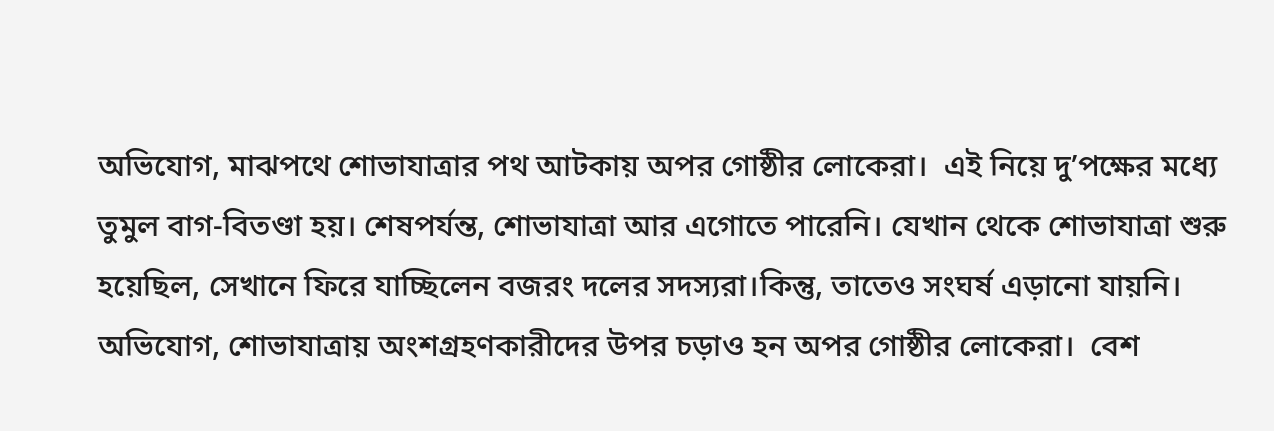অভিযোগ, মাঝপথে শোভাযাত্রার পথ আটকায় অপর গোষ্ঠীর লোকেরা।  এই নিয়ে দু’পক্ষের মধ্যে তুমুল বাগ-বিতণ্ডা হয়। শেষপর্যন্ত, শোভাযাত্রা আর এগোতে পারেনি। যেখান থেকে শোভাযাত্রা শুরু হয়েছিল, সেখানে ফিরে যাচ্ছিলেন বজরং দলের সদস্যরা।কিন্তু, তাতেও সংঘর্ষ এড়ানো যায়নি।  অভিযোগ, শোভাযাত্রায় অংশগ্রহণকারীদের উপর চড়াও হন অপর গোষ্ঠীর লোকেরা।  বেশ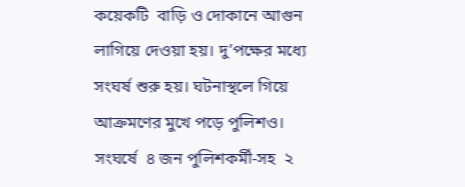কয়েকটি  বাড়ি ও দোকানে আগুন লাগিয়ে দেওয়া হয়। দু’পক্ষের মধ্যে সংঘর্ষ শুরু হয়। ঘটনাস্থলে গিয়ে আক্রমণের মুখে পড়ে পুলিশও।  সংঘর্ষে  ৪ জন পুলিশকর্মী-সহ  ২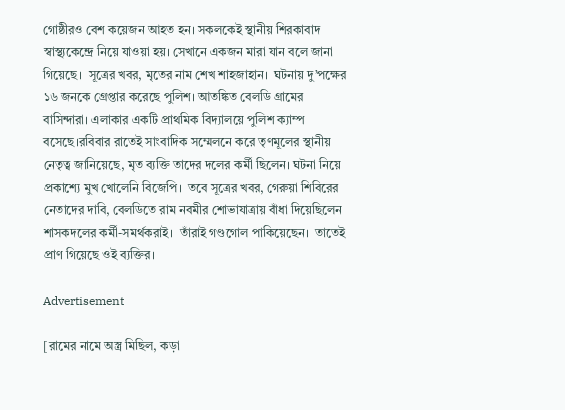গোষ্ঠীরও বেশ কয়েজন আহত হন। সকলকেই স্থানীয় শিরকাবাদ স্বাস্থ্যকেন্দ্রে নিয়ে যাওয়া হয়। সেখানে একজন মারা যান বলে জানা গিয়েছে।  সূত্রের খবর, মৃতের নাম শেখ শাহজাহান।  ঘটনায় দু’পক্ষের ১৬ জনকে গ্রেপ্তার করেছে পুলিশ। আতঙ্কিত বেলডি গ্রামের বাসিন্দারা। এলাকার একটি প্রাথমিক বিদ্যালয়ে পুলিশ ক্যাম্প বসেছে।রবিবার রাতেই সাংবাদিক সম্মেলনে করে তৃণমূলের স্থানীয় নেতৃত্ব জানিয়েছে, মৃত ব্যক্তি তাদের দলের কর্মী ছিলেন। ঘটনা নিয়ে প্রকাশ্যে মুখ খোলেনি বিজেপি।  তবে সূত্রের খবর, গেরুয়া শিবিরের নেতাদের দাবি, বেলডিতে রাম নবমীর শোভাযাত্রায় বাঁধা দিয়েছিলেন শাসকদলের কর্মী-সমর্থকরাই।  তাঁরাই গণ্ডগোল পাকিয়েছেন।  তাতেই প্রাণ গিয়েছে ওই ব্যক্তির।

Advertisement

[রামের নামে অস্ত্র মিছিল, কড়া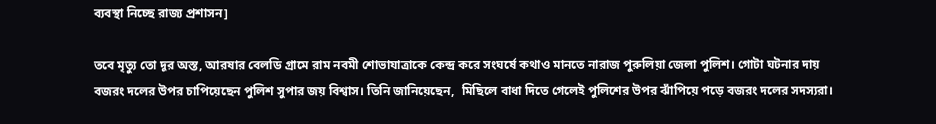ব্যবস্থা নিচ্ছে রাজ্য প্রশাসন]

তবে মৃত্যু তো দূর অস্ত, আরষার বেলডি গ্রামে রাম নবমী শোভাযাত্রাকে কেন্দ্র করে সংঘর্ষে কথাও মানতে নারাজ পুরুলিয়া জেলা পুলিশ। গোটা ঘটনার দায় বজরং দলের উপর চাপিয়েছেন পুলিশ সুপার জয় বিশ্বাস। তিনি জানিয়েছেন,  মিছিলে বাধা দিতে গেলেই পুলিশের উপর ঝাঁপিয়ে পড়ে বজরং দলের সদস্যরা।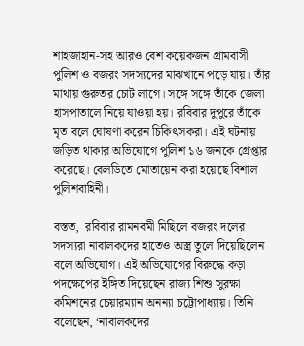শাহজাহান-সহ আরও বেশ কয়েকজন গ্রামবাসী পুলিশ ও বজরং সদস্যদের মাঝখানে পড়ে যায়। তাঁর মাথায় গুরুতর চোট লাগে। সঙ্গে সঙ্গে তাঁকে জেলা হাসপাতালে নিয়ে যাওয়া হয়। রবিবার দুপুরে তাঁকে মৃত বলে ঘোষণা করেন চিকিৎসকরা। এই ঘটনায় জড়িত থাকার অভিযোগে পুলিশ ১৬ জনকে গ্রেপ্তার করেছে। বেলডিতে মোতায়েন করা হয়েছে বিশাল পুলিশবাহিনী।

বস্তত,  রবিবার রামনবমী মিছিলে বজরং দলের সদস্যরা নাবালকদের হাতেও অস্ত্র তুলে দিয়েছিলেন বলে অভিযোগ। এই অভিযোগের বিরুদ্ধে কড়া পদক্ষেপের ইঙ্গিত দিয়েছেন রাজ্য শিশু সুরক্ষা কমিশনের চেয়ারম্যান অনন্যা চট্টোপাধ্যায়। তিনি বলেছেন, ‘নাবালকদের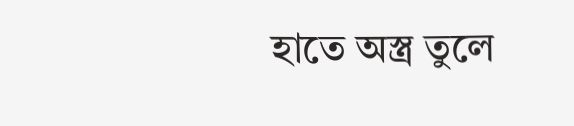হাতে অস্ত্র তুলে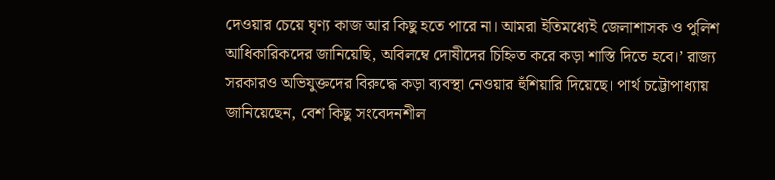দেওয়ার চেয়ে ঘৃণ্য কাজ আর কিছু হতে পারে না। আমরা ইতিমধ্যেই জেলাশাসক ও পুলিশ আধিকারিকদের জানিয়েছি, অবিলম্বে দোষীদের চিহ্নিত করে কড়া শাস্তি দিতে হবে।’ রাজ্য সরকারও অভিযুক্তদের বিরুদ্ধে কড়া ব্যবস্থা নেওয়ার হুঁশিয়ারি দিয়েছে। পার্থ চট্টোপাধ্যায় জানিয়েছেন, বেশ কিছু সংবেদনশীল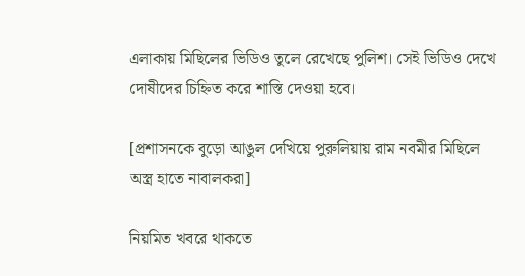এলাকায় মিছিলের ভিডিও তুলে রেখেছে পুলিশ। সেই ভিডিও দেখে দোষীদের চিহ্নিত করে শাস্তি দেওয়া হবে।

[প্রশাসনকে বুড়ো আঙুল দেখিয়ে পুরুলিয়ায় রাম নবমীর মিছিলে অস্ত্র হাতে নাবালকরা]

নিয়মিত খবরে থাকতে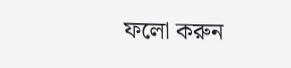ফলো করুন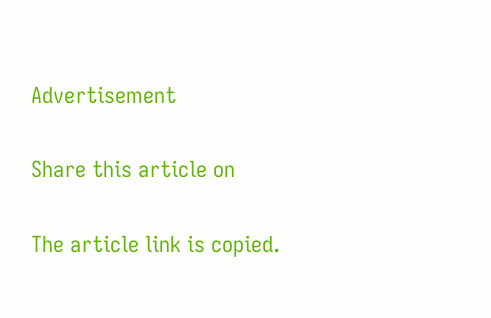Advertisement

Share this article on

The article link is copied.